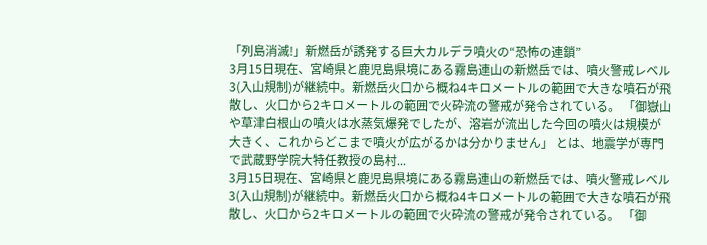「列島消滅!」新燃岳が誘発する巨大カルデラ噴火の“恐怖の連鎖”
3月15日現在、宮崎県と鹿児島県境にある霧島連山の新燃岳では、噴火警戒レベル3(入山規制)が継続中。新燃岳火口から概ね4キロメートルの範囲で大きな噴石が飛散し、火口から2キロメートルの範囲で火砕流の警戒が発令されている。 「御嶽山や草津白根山の噴火は水蒸気爆発でしたが、溶岩が流出した今回の噴火は規模が大きく、これからどこまで噴火が広がるかは分かりません」 とは、地震学が専門で武蔵野学院大特任教授の島村...
3月15日現在、宮崎県と鹿児島県境にある霧島連山の新燃岳では、噴火警戒レベル3(入山規制)が継続中。新燃岳火口から概ね4キロメートルの範囲で大きな噴石が飛散し、火口から2キロメートルの範囲で火砕流の警戒が発令されている。 「御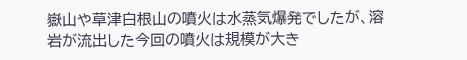嶽山や草津白根山の噴火は水蒸気爆発でしたが、溶岩が流出した今回の噴火は規模が大き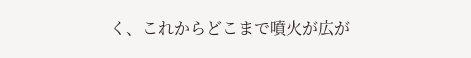く、これからどこまで噴火が広が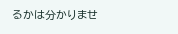るかは分かりませ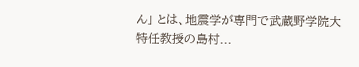ん」 とは、地震学が専門で武蔵野学院大特任教授の島村...